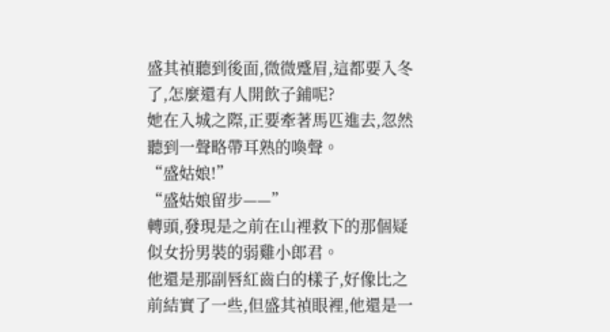盛其禎聽到後面,微微蹙眉,這都要入冬了,怎麼還有人開飲子鋪呢?
她在入城之際,正要牽著馬匹進去,忽然聽到一聲略帶耳熟的喚聲。
“盛姑娘!”
“盛姑娘留步——”
轉頭,發現是之前在山裡救下的那個疑似女扮男裝的弱雞小郎君。
他還是那副唇紅齒白的樣子,好像比之前結實了一些,但盛其禎眼裡,他還是一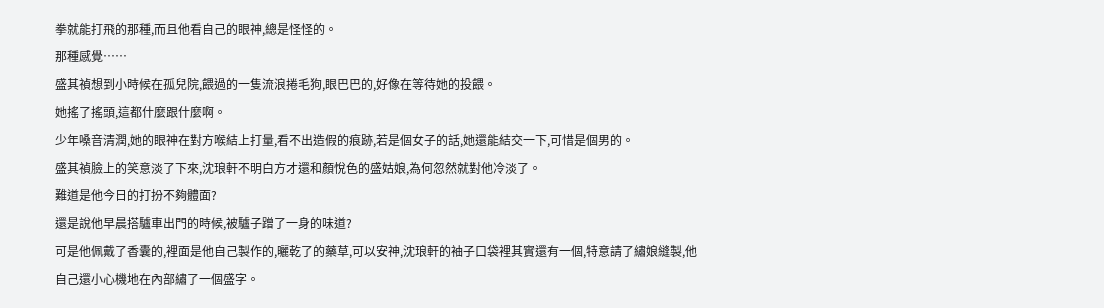拳就能打飛的那種,而且他看自己的眼神,總是怪怪的。
那種感覺……
盛其禎想到小時候在孤兒院,餵過的一隻流浪捲毛狗,眼巴巴的,好像在等待她的投餵。
她搖了搖頭,這都什麼跟什麼啊。
少年嗓音清潤,她的眼神在對方喉結上打量,看不出造假的痕跡,若是個女子的話,她還能結交一下,可惜是個男的。
盛其禎臉上的笑意淡了下來,沈琅軒不明白方才還和顏悅色的盛姑娘,為何忽然就對他冷淡了。
難道是他今日的打扮不夠體面?
還是說他早晨搭驢車出門的時候,被驢子蹭了一身的味道?
可是他佩戴了香囊的,裡面是他自己製作的,曬乾了的藥草,可以安神,沈琅軒的袖子口袋裡其實還有一個,特意請了繡娘縫製,他自己還小心機地在內部繡了一個盛字。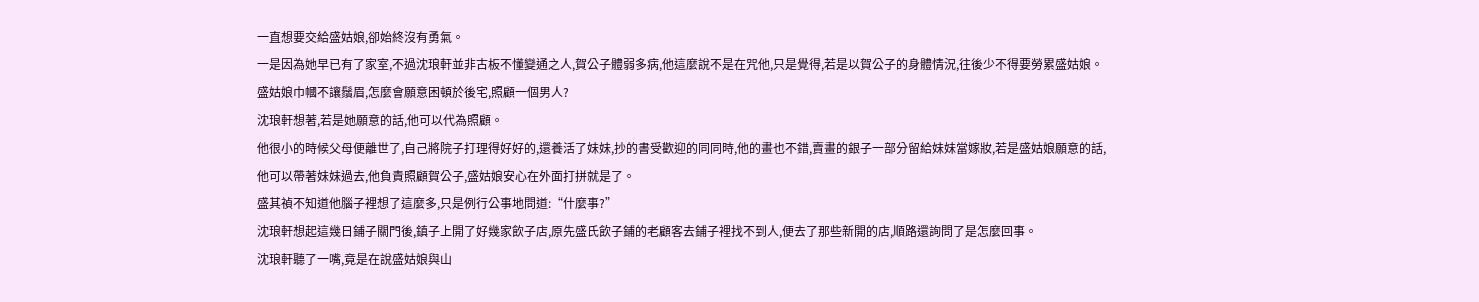一直想要交給盛姑娘,卻始終沒有勇氣。
一是因為她早已有了家室,不過沈琅軒並非古板不懂變通之人,賀公子體弱多病,他這麼說不是在咒他,只是覺得,若是以賀公子的身體情況,往後少不得要勞累盛姑娘。
盛姑娘巾幗不讓鬚眉,怎麼會願意困頓於後宅,照顧一個男人?
沈琅軒想著,若是她願意的話,他可以代為照顧。
他很小的時候父母便離世了,自己將院子打理得好好的,還養活了妹妹,抄的書受歡迎的同同時,他的畫也不錯,賣畫的銀子一部分留給妹妹當嫁妝,若是盛姑娘願意的話,他可以帶著妹妹過去,他負責照顧賀公子,盛姑娘安心在外面打拼就是了。
盛其禎不知道他腦子裡想了這麼多,只是例行公事地問道:“什麼事?”
沈琅軒想起這幾日鋪子關門後,鎮子上開了好幾家飲子店,原先盛氏飲子鋪的老顧客去鋪子裡找不到人,便去了那些新開的店,順路還詢問了是怎麼回事。
沈琅軒聽了一嘴,竟是在說盛姑娘與山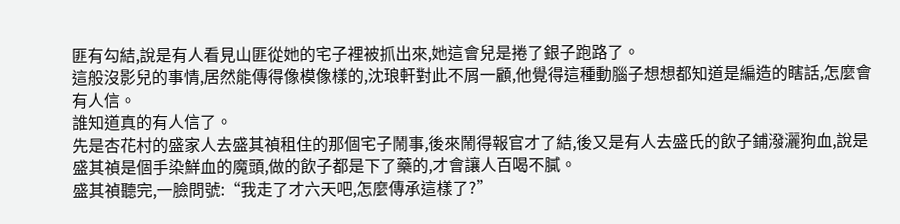匪有勾結,說是有人看見山匪從她的宅子裡被抓出來,她這會兒是捲了銀子跑路了。
這般沒影兒的事情,居然能傳得像模像樣的,沈琅軒對此不屑一顧,他覺得這種動腦子想想都知道是編造的瞎話,怎麼會有人信。
誰知道真的有人信了。
先是杏花村的盛家人去盛其禎租住的那個宅子鬧事,後來鬧得報官才了結,後又是有人去盛氏的飲子鋪潑灑狗血,說是盛其禎是個手染鮮血的魔頭,做的飲子都是下了藥的,才會讓人百喝不膩。
盛其禎聽完,一臉問號:“我走了才六天吧,怎麼傳承這樣了?”